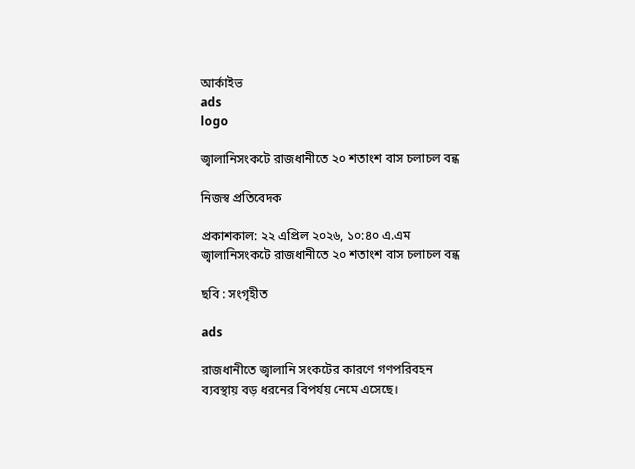আর্কাইভ
ads
logo

জ্বালানিসংকটে রাজধানীতে ২০ শতাংশ বাস চলাচল বন্ধ

নিজস্ব প্রতিবেদক

প্রকাশকাল: ২২ এপ্রিল ২০২৬, ১০:৪০ এ.এম
জ্বালানিসংকটে রাজধানীতে ২০ শতাংশ বাস চলাচল বন্ধ

ছবি : সংগৃহীত

ads

রাজধানীতে জ্বালানি সংকটের কারণে গণপরিবহন ব্যবস্থায় বড় ধরনের বিপর্যয় নেমে এসেছে।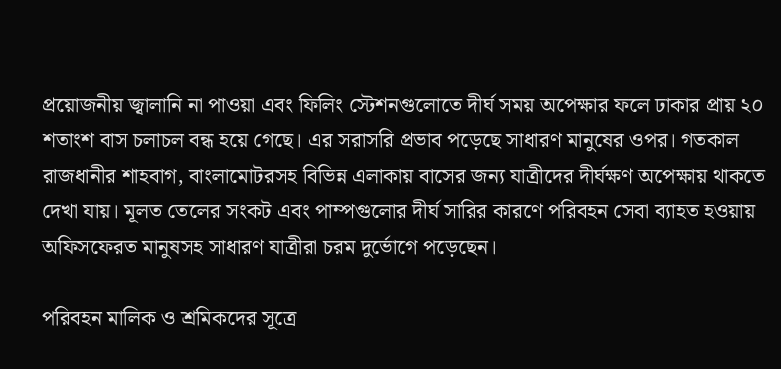প্রয়োজনীয় জ্বালানি না পাওয়া এবং ফিলিং স্টেশনগুলোতে দীর্ঘ সময় অপেক্ষার ফলে ঢাকার প্রায় ২০ শতাংশ বাস চলাচল বন্ধ হয়ে গেছে। এর সরাসরি প্রভাব পড়েছে সাধারণ মানুষের ওপর। গতকাল রাজধানীর শাহবাগ, বাংলামোটরসহ বিভিন্ন এলাকায় বাসের জন্য যাত্রীদের দীর্ঘক্ষণ অপেক্ষায় থাকতে দেখা যায়। মূলত তেলের সংকট এবং পাম্পগুলোর দীর্ঘ সারির কারণে পরিবহন সেবা ব্যাহত হওয়ায় অফিসফেরত মানুষসহ সাধারণ যাত্রীরা চরম দুর্ভোগে পড়েছেন।

পরিবহন মালিক ও শ্রমিকদের সূত্রে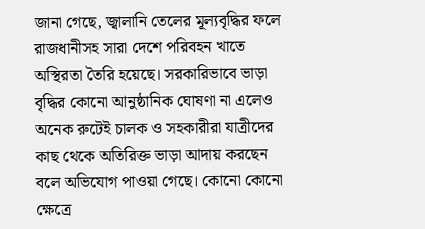জানা গেছে, জ্বালানি তেলের মূল্যবৃদ্ধির ফলে রাজধানীসহ সারা দেশে পরিবহন খাতে অস্থিরতা তৈরি হয়েছে। সরকারিভাবে ভাড়া বৃদ্ধির কোনো আনুষ্ঠানিক ঘোষণা না এলেও অনেক রুটেই চালক ও সহকারীরা যাত্রীদের কাছ থেকে অতিরিক্ত ভাড়া আদায় করছেন বলে অভিযোগ পাওয়া গেছে। কোনো কোনো ক্ষেত্রে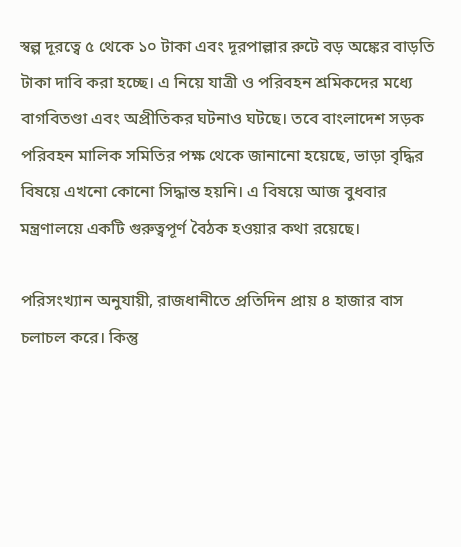স্বল্প দূরত্বে ৫ থেকে ১০ টাকা এবং দূরপাল্লার রুটে বড় অঙ্কের বাড়তি টাকা দাবি করা হচ্ছে। এ নিয়ে যাত্রী ও পরিবহন শ্রমিকদের মধ্যে বাগবিতণ্ডা এবং অপ্রীতিকর ঘটনাও ঘটছে। তবে বাংলাদেশ সড়ক পরিবহন মালিক সমিতির পক্ষ থেকে জানানো হয়েছে, ভাড়া বৃদ্ধির বিষয়ে এখনো কোনো সিদ্ধান্ত হয়নি। এ বিষয়ে আজ বুধবার মন্ত্রণালয়ে একটি গুরুত্বপূর্ণ বৈঠক হওয়ার কথা রয়েছে।

পরিসংখ্যান অনুযায়ী, রাজধানীতে প্রতিদিন প্রায় ৪ হাজার বাস চলাচল করে। কিন্তু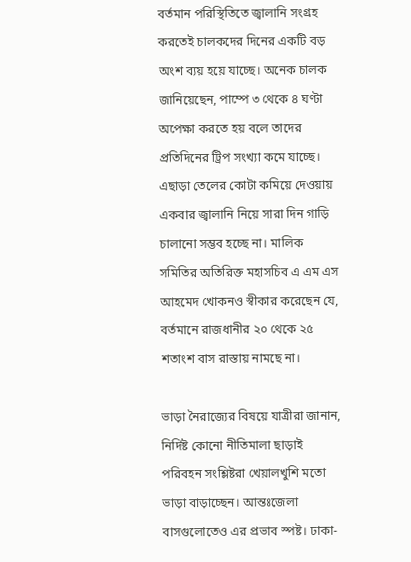বর্তমান পরিস্থিতিতে জ্বালানি সংগ্রহ করতেই চালকদের দিনের একটি বড় অংশ ব্যয় হয়ে যাচ্ছে। অনেক চালক জানিয়েছেন, পাম্পে ৩ থেকে ৪ ঘণ্টা অপেক্ষা করতে হয় বলে তাদের প্রতিদিনের ট্রিপ সংখ্যা কমে যাচ্ছে। এছাড়া তেলের কোটা কমিয়ে দেওয়ায় একবার জ্বালানি নিয়ে সারা দিন গাড়ি চালানো সম্ভব হচ্ছে না। মালিক সমিতির অতিরিক্ত মহাসচিব এ এম এস আহমেদ খোকনও স্বীকার করেছেন যে, বর্তমানে রাজধানীর ২০ থেকে ২৫ শতাংশ বাস রাস্তায় নামছে না।

ভাড়া নৈরাজ্যের বিষয়ে যাত্রীরা জানান, নির্দিষ্ট কোনো নীতিমালা ছাড়াই পরিবহন সংশ্লিষ্টরা খেয়ালখুশি মতো ভাড়া বাড়াচ্ছেন। আন্তঃজেলা বাসগুলোতেও এর প্রভাব স্পষ্ট। ঢাকা-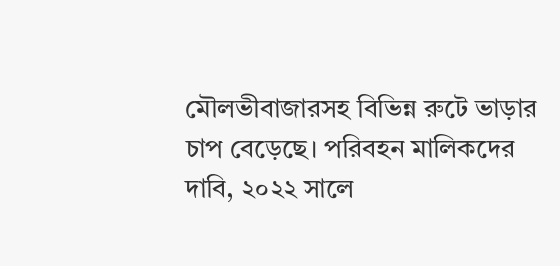মৌলভীবাজারসহ বিভিন্ন রুটে ভাড়ার চাপ বেড়েছে। পরিবহন মালিকদের দাবি, ২০২২ সালে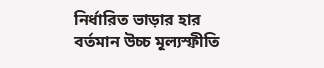নির্ধারিত ভাড়ার হার বর্তমান উচ্চ মূল্যস্ফীতি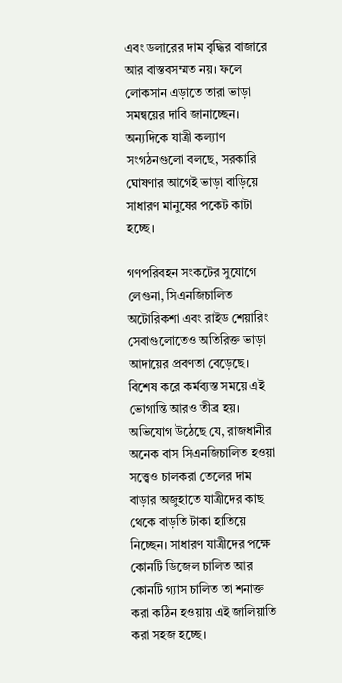এবং ডলারের দাম বৃদ্ধির বাজারে আর বাস্তবসম্মত নয়। ফলে লোকসান এড়াতে তারা ভাড়া সমন্বয়ের দাবি জানাচ্ছেন। অন্যদিকে যাত্রী কল্যাণ সংগঠনগুলো বলছে, সরকারি ঘোষণার আগেই ভাড়া বাড়িয়ে সাধারণ মানুষের পকেট কাটা হচ্ছে।

গণপরিবহন সংকটের সুযোগে লেগুনা, সিএনজিচালিত অটোরিকশা এবং রাইড শেয়ারিং সেবাগুলোতেও অতিরিক্ত ভাড়া আদায়ের প্রবণতা বেড়েছে। বিশেষ করে কর্মব্যস্ত সময়ে এই ভোগান্তি আরও তীব্র হয়। অভিযোগ উঠেছে যে, রাজধানীর অনেক বাস সিএনজিচালিত হওয়া সত্ত্বেও চালকরা তেলের দাম বাড়ার অজুহাতে যাত্রীদের কাছ থেকে বাড়তি টাকা হাতিয়ে নিচ্ছেন। সাধারণ যাত্রীদের পক্ষে কোনটি ডিজেল চালিত আর কোনটি গ্যাস চালিত তা শনাক্ত করা কঠিন হওয়ায় এই জালিয়াতি করা সহজ হচ্ছে।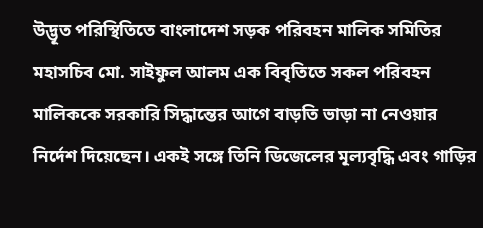উদ্ভূত পরিস্থিতিতে বাংলাদেশ সড়ক পরিবহন মালিক সমিতির মহাসচিব মো. সাইফুল আলম এক বিবৃতিতে সকল পরিবহন মালিককে সরকারি সিদ্ধান্তের আগে বাড়তি ভাড়া না নেওয়ার নির্দেশ দিয়েছেন। একই সঙ্গে তিনি ডিজেলের মূল্যবৃদ্ধি এবং গাড়ির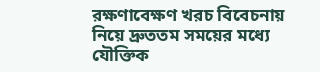রক্ষণাবেক্ষণ খরচ বিবেচনায় নিয়ে দ্রুততম সময়ের মধ্যে যৌক্তিক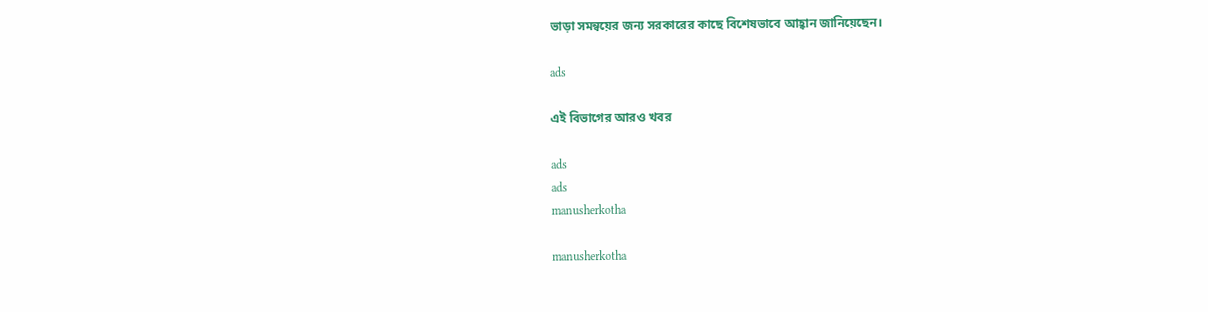ভাড়া সমন্বয়ের জন্য সরকারের কাছে বিশেষভাবে আহ্বান জানিয়েছেন।

ads

এই বিভাগের আরও খবর

ads
ads
manusherkotha

manusherkotha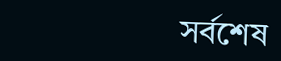সর্বশেষ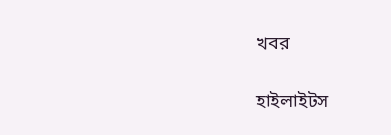খবর

হাইলাইটস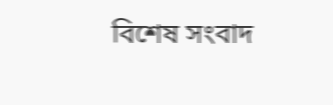বিশেষ সংবাদ